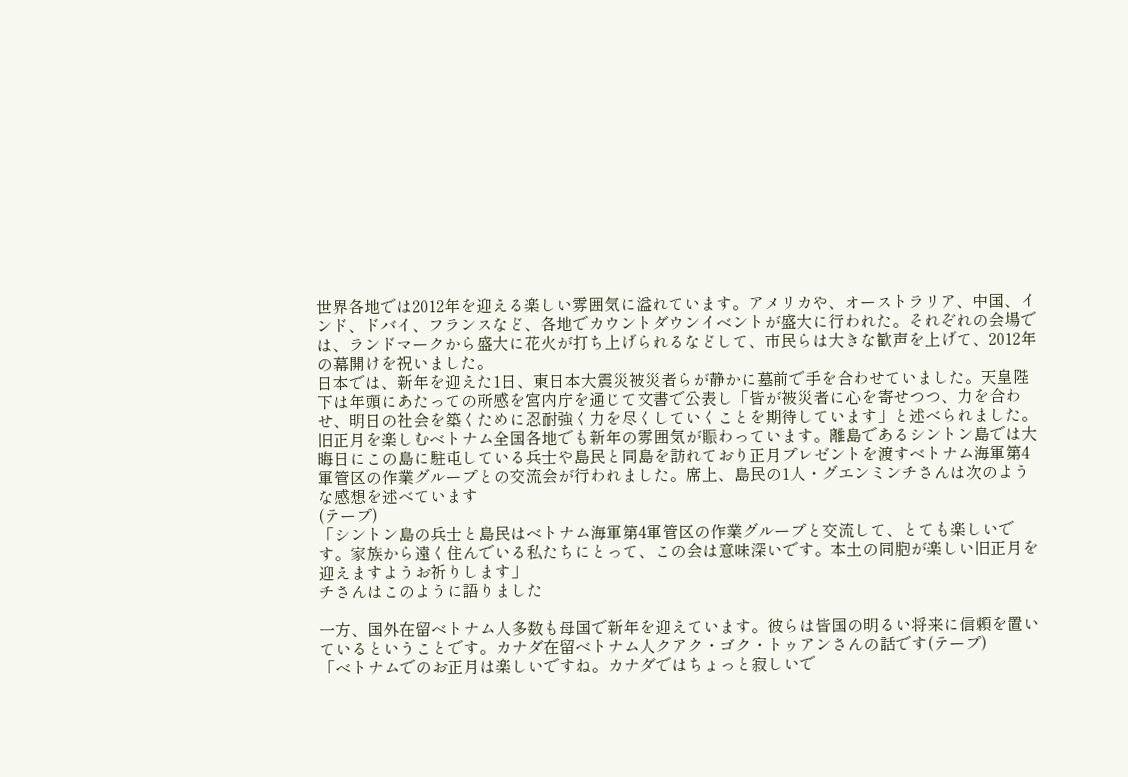世界各地では2012年を迎える楽しい雰囲気に溢れています。アメリカや、オーストラリア、中国、インド、ドバイ、フランスなど、各地でカウントダウンイベントが盛大に行われた。それぞれの会場では、ランドマークから盛大に花火が打ち上げられるなどして、市民らは大きな歓声を上げて、2012年の幕開けを祝いました。
日本では、新年を迎えた1日、東日本大震災被災者らが静かに墓前で手を合わせていました。天皇陛下は年頭にあたっての所感を宮内庁を通じて文書で公表し「皆が被災者に心を寄せつつ、力を合わせ、明日の社会を築くために忍耐強く力を尽くしていくことを期待しています」と述べられました。
旧正月を楽しむベトナム全国各地でも新年の雰囲気が賑わっています。離島であるシントン島では大晦日にこの島に駐屯している兵士や島民と同島を訪れており正月プレゼントを渡すベトナム海軍第4軍管区の作業グループとの交流会が行われました。席上、島民の1人・グエンミンチさんは次のような感想を述べています
(テープ)
「シントン島の兵士と島民はベトナム海軍第4軍管区の作業グループと交流して、とても楽しいです。家族から遠く住んでいる私たちにとって、この会は意味深いです。本土の同胞が楽しい旧正月を迎えますようお祈りします」
チさんはこのように語りました

一方、国外在留ベトナム人多数も母国で新年を迎えています。彼らは皆国の明るい将来に信頼を置いているということです。カナダ在留ベトナム人クアク・ゴク・トゥアンさんの話です(テープ)
「ベトナムでのお正月は楽しいですね。カナダではちょっと寂しいで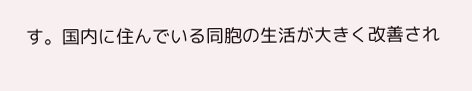す。国内に住んでいる同胞の生活が大きく改善され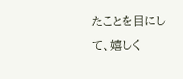たことを目にして、嬉しく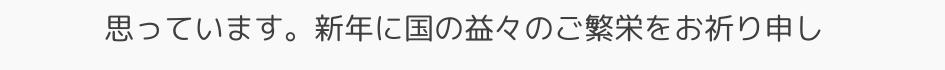思っています。新年に国の益々のご繁栄をお祈り申し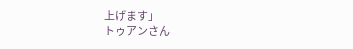上げます」
トゥアンさん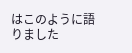はこのように語りました